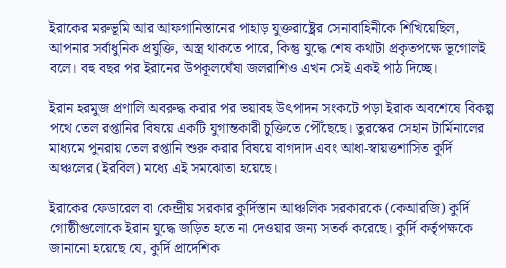ইরাকের মরুভূমি আর আফগানিস্তানের পাহাড় যুক্তরাষ্ট্রের সেনাবাহিনীকে শিখিয়েছিল, আপনার সর্বাধুনিক প্রযুক্তি, অস্ত্র থাকতে পারে, কিন্তু যুদ্ধে শেষ কথাটা প্রকৃতপক্ষে ভূগোলই বলে। বহু বছর পর ইরানের উপকূলঘেঁষা জলরাশিও এখন সেই একই পাঠ দিচ্ছে।

ইরান হরমুজ প্রণালি অবরুদ্ধ করার পর ভয়াবহ উৎপাদন সংকটে পড়া ইরাক অবশেষে বিকল্প পথে তেল রপ্তানির বিষয়ে একটি যুগান্তকারী চুক্তিতে পৌঁছেছে। তুরস্কের সেহান টার্মিনালের মাধ্যমে পুনরায় তেল রপ্তানি শুরু করার বিষয়ে বাগদাদ এবং আধা-স্বায়ত্তশাসিত কুর্দি অঞ্চলের (ইরবিল) মধ্যে এই সমঝোতা হয়েছে।

ইরাকের ফেডারেল বা কেন্দ্রীয় সরকার কুর্দিস্তান আঞ্চলিক সরকারকে (কেআরজি) কুর্দি গোষ্ঠীগুলোকে ইরান যুদ্ধে জড়িত হতে না দেওয়ার জন্য সতর্ক করেছে। কুর্দি কর্তৃপক্ষকে জানানো হয়েছে যে, কুর্দি প্রাদেশিক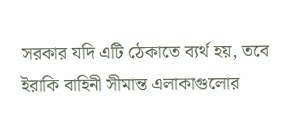সরকার যদি এটি ঠেকাতে ব্যর্থ হয়, তবে ইরাকি বাহিনী সীমান্ত এলাকাগুলোর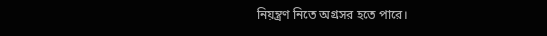নিয়ন্ত্রণ নিতে অগ্রসর হতে পারে।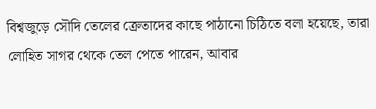বিশ্বজুড়ে সৌদি তেলের ক্রেতাদের কাছে পাঠানো চিঠিতে বলা হয়েছে, তারা লোহিত সাগর থেকে তেল পেতে পারেন, আবার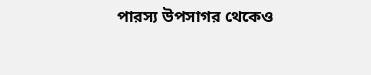পারস্য উপসাগর থেকেও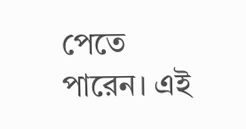পেতে পারেন। এই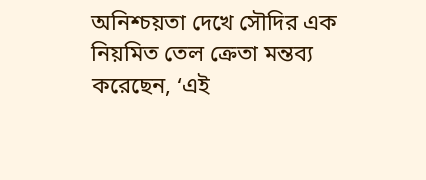অনিশ্চয়তা দেখে সৌদির এক নিয়মিত তেল ক্রেতা মন্তব্য করেছেন, ‘এই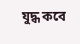যুদ্ধ কবে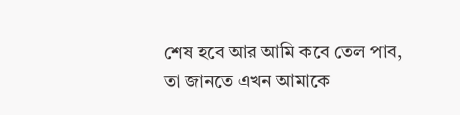শেষ হবে আর আমি কবে তেল পাব, তা জানতে এখন আমাকে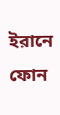ইরানে ফোন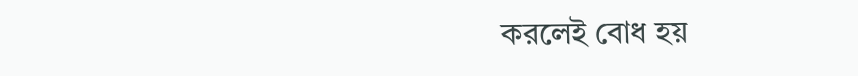করলেই বোধ হয়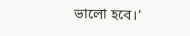ভালো হবে।’